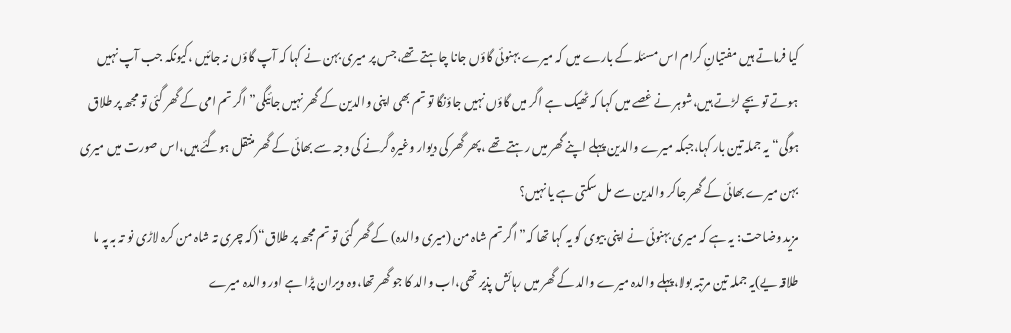کیا فرماتے ہیں مفتیانِ کرام اس مسئلہ کے بارے میں کہ میرے بہنوئی گاؤں جانا چاہتے تھے،جس پر میری بہن نے کہا کہ آپ گاؤں نہ جائیں ،کیونکہ جب آپ نہیں ہوتے تو بچے لڑتے ہیں،شوہر نے غصے میں کہا کہ ٹھیک ہے اگر میں گاؤں نہیں جاؤنگا تو تم بھی اپنی والدین کے گھر نہیں جائیگی”اگر تم امی کے گھر گئی تو مجھ پر طلاق ہوگی“یہ جملہ تین بار کہا،جبکہ میرے والدین پہلے اپنے گھر میں رہتے تھے ،پھر گھر کی دیوار وغیرہ گرنے کی وجہ سے بھائی کے گھر منتقل ہوگئے ہیں،اس صورت میں میری بہن میرے بھائی کے گھر جاکر والدین سے مل سکتی ہے یا نہیں؟
مزید وضاحت: یہ ہے کہ میری بہنوئی نے اپنی بیوی کو یہ کہا تھا کہ” اگر تم شاہ من (میری والدہ) کے گھر گئی تو تم مجھ پر طلاق“(کہ چری تہ شاہ من کرہ لاڑی نو تہ بہ پہ ما طلاقہ یے)یہ جملہ تین مرتبہ بولا،پہلے والدہ میرے والد کے گھر میں رہائش پذیر تھی،اب والد کا جو گھر تھا،وہ ویران پڑا ہے اور والدہ میرے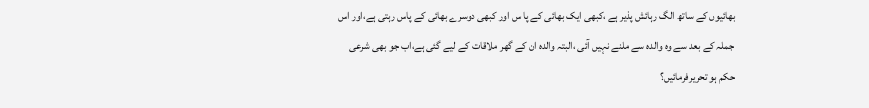بھائیوں کے ساتھ الگ رہائش پذیر ہے ،کبھی ایک بھائی کے پا س اور کبھی دوسرے بھائی کے پاس رہتی ہے،اور اس جملہ کے بعد سے وہ والدہ سے ملنے نہیں آئی ،البتہ والدہ ان کے گھر ملاقات کے لیے گئی ہے،اب جو بھی شرعی حکم ہو تحریرفرمائیں؟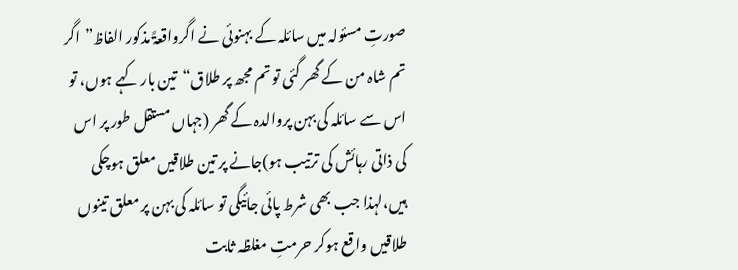صورتِ مسئولہ میں سائلہ کے بہنوئی نے اگرواقعۃً مذکور الفاظ”اگر تم شاہ من کے گھر گئی تو تم مجھ پر طلاق“تین بار کہے ہوں، تو اس سے سائلہ کی بہن پروالدہ کے گھر (جہاں مستقل طور پر اس کی ذاتی رہائش کی ترتیب ہو)جانے پر تین طلاقیں معلق ہوچکی ہیں،لہذا جب بھی شرط پائی جائیگی تو سائلہ کی بہن پر معلق تینوں طلاقیں واقع ہوکر حرمتِ مغلظہ ثابت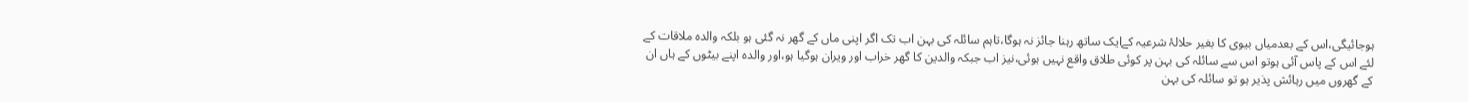ہوجائیگی،اس کے بعدمیاں بیوی کا بغیر حلالۂ شرعیہ کےایک ساتھ رہنا جائز نہ ہوگا،تاہم سائلہ کی بہن اب تک اگر اپنی ماں کے گھر نہ گئی ہو بلکہ والدہ ملاقات کے لئے اس کے پاس آئی ہوتو اس سے سائلہ کی بہن پر کوئی طلاق واقع نہیں ہوئی،نیز اب جبکہ والدین کا گھر خراب اور ویران ہوگیا ہو،اور والدہ اپنے بیٹوں کے ہاں ان کے گھروں میں رہائش پذیر ہو تو سائلہ کی بہن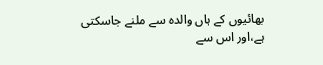بھائیوں کے ہاں والدہ سے ملنے جاسکتی ہے،اور اس سے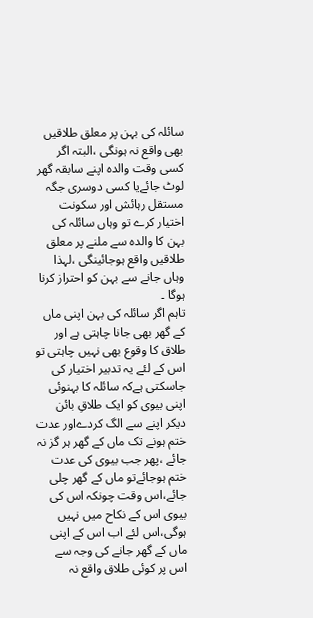سائلہ کی بہن پر معلق طلاقیں بھی واقع نہ ہونگی ،البتہ اگر کسی وقت والدہ اپنے سابقہ گھر لوٹ جائےیا کسی دوسری جگہ مستقل رہائش اور سکونت اختیار کرے تو وہاں سائلہ کی بہن کا والدہ سے ملنے پر معلق طلاقیں واقع ہوجائینگی ،لہذا وہاں جانے سے بہن کو احتراز کرنا ہوگا ۔
تاہم اگر سائلہ کی بہن اپنی ماں کے گھر بھی جانا چاہتی ہے اور طلاق کا وقوع بھی نہیں چاہتی تو اس کے لئے یہ تدبیر اختیار کی جاسکتی ہےکہ سائلہ کا بہنوئی اپنی بیوی کو ایک طلاقِ بائن دیکر اپنے سے الگ کردےاور عدت ختم ہونے تک ماں کے گھر ہر گز نہ جائے ،پھر جب بیوی کی عدت ختم ہوجائےتو ماں کے گھر چلی جائے،اس وقت چونکہ اس کی بیوی اس کے نکاح میں نہیں ہوگی،اس لئے اب اس کے اپنی ماں کے گھر جانے کی وجہ سے اس پر کوئی طلاق واقع نہ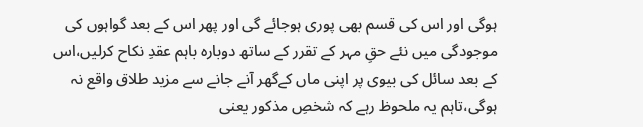ہوگی اور اس کی قسم بھی پوری ہوجائے گی اور پھر اس کے بعد گواہوں کی موجودگی میں نئے حقِ مہر کے تقرر کے ساتھ دوبارہ باہم عقدِ نکاح کرلیں،اس کے بعد سائل کی بیوی پر اپنی ماں کےگھر آنے جانے سے مزید طلاق واقع نہ ہوگی،تاہم یہ ملحوظ رہے کہ شخصِ مذکور یعنی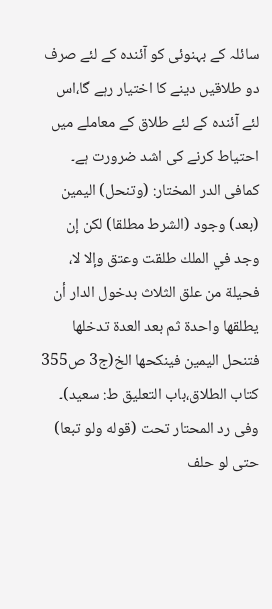سائلہ کے بہنوئی کو آئندہ کے لئے صرف دو طلاقیں دینے کا اختیار رہے گا،اس لئے آئندہ کے لئے طلاق کے معاملے میں احتیاط کرنے کی اشد ضرورت ہے۔
کمافی الدر المختار: (وتنحل) اليمين (بعد) وجود (الشرط مطلقا) لكن إن وجد في الملك طلقت وعتق وإلا لا، فحيلة من علق الثلاث بدخول الدار أن يطلقها واحدة ثم بعد العدة تدخلها فتنحل اليمين فينكحها الخ(ج3 ص355 کتاب الطلاق،باب التعلیق ط: سعید)۔
وفی رد المحتار تحت (قوله ولو تبعا) حتى لو حلف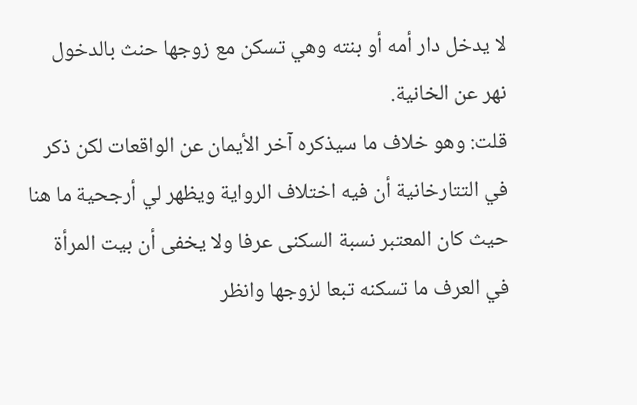لا يدخل دار أمه أو بنته وهي تسكن مع زوجها حنث بالدخول نهر عن الخانية.
قلت: وهو خلاف ما سيذكره آخر الأيمان عن الواقعات لكن ذكر في التتارخانية أن فيه اختلاف الرواية ويظهر لي أرجحية ما هنا حيث كان المعتبر نسبة السكنى عرفا ولا يخفى أن بيت المرأة في العرف ما تسكنه تبعا لزوجها وانظر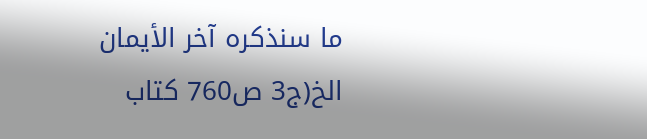ما سنذكره آخر الأيمان الخ(ج3 ص760 کتاب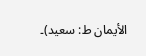الأیمان ط: سعید)۔